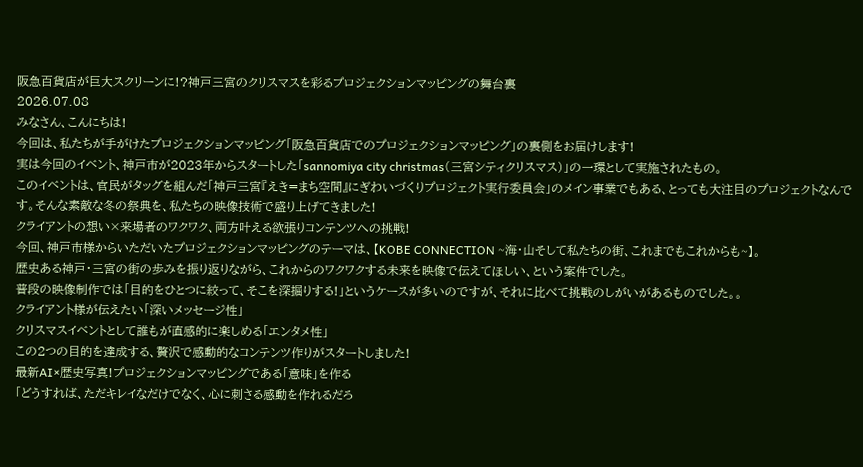阪急百貨店が巨大スクリーンに!?神戸三宮のクリスマスを彩るプロジェクションマッピングの舞台裏
2026.07.08
みなさん、こんにちは!
今回は、私たちが手がけたプロジェクションマッピング「阪急百貨店でのプロジェクションマッピング」の裏側をお届けします!
実は今回のイベント、神戸市が2023年からスタートした「sannomiya city christmas(三宮シティクリスマス)」の一環として実施されたもの。
このイベントは、官民がタッグを組んだ「神戸三宮『えき=まち空間』にぎわいづくりプロジェクト実行委員会」のメイン事業でもある、とっても大注目のプロジェクトなんです。そんな素敵な冬の祭典を、私たちの映像技術で盛り上げてきました!
クライアントの想い×来場者のワクワク、両方叶える欲張りコンテンツへの挑戦!
今回、神戸市様からいただいたプロジェクションマッピングのテーマは、【KOBE CONNECTION ~海・山そして私たちの街、これまでもこれからも~】。
歴史ある神戸・三宮の街の歩みを振り返りながら、これからのワクワクする未来を映像で伝えてほしい、という案件でした。
普段の映像制作では「目的をひとつに絞って、そこを深掘りする!」というケースが多いのですが、それに比べて挑戦のしがいがあるものでした。。
クライアント様が伝えたい「深いメッセージ性」
クリスマスイベントとして誰もが直感的に楽しめる「エンタメ性」
この2つの目的を達成する、贅沢で感動的なコンテンツ作りがスタートしました!
最新AI×歴史写真!プロジェクションマッピングである「意味」を作る
「どうすれば、ただキレイなだけでなく、心に刺さる感動を作れるだろ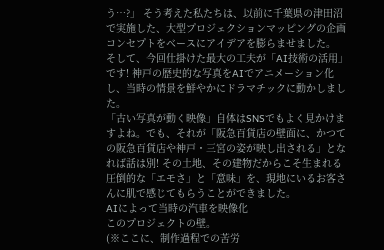う…?」 そう考えた私たちは、以前に千葉県の津田沼で実施した、大型プロジェクションマッピングの企画コンセプトをベースにアイデアを膨らませました。
そして、今回仕掛けた最大の工夫が「AI技術の活用」です! 神戸の歴史的な写真をAIでアニメーション化し、当時の情景を鮮やかにドラマチックに動かしました。
「古い写真が動く映像」自体はSNSでもよく見かけますよね。でも、それが「阪急百貨店の壁面に、かつての阪急百貨店や神戸・三宮の姿が映し出される」となれば話は別! その土地、その建物だからこそ生まれる圧倒的な「エモさ」と「意味」を、現地にいるお客さんに肌で感じてもらうことができました。
AIによって当時の汽車を映像化
このプロジェクトの壁。
(※ここに、制作過程での苦労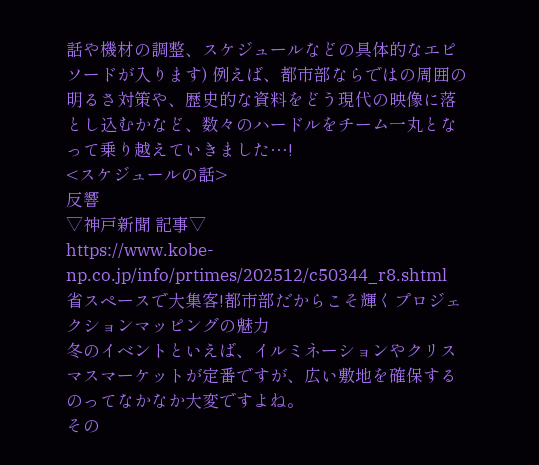話や機材の調整、スケジュールなどの具体的なエピソードが入ります) 例えば、都市部ならではの周囲の明るさ対策や、歴史的な資料をどう現代の映像に落とし込むかなど、数々のハードルをチーム一丸となって乗り越えていきました…!
<スケジュールの話>
反響
▽神戸新聞 記事▽
https://www.kobe-np.co.jp/info/prtimes/202512/c50344_r8.shtml
省スペースで大集客!都市部だからこそ輝くプロジェクションマッピングの魅力
冬のイベントといえば、イルミネーションやクリスマスマーケットが定番ですが、広い敷地を確保するのってなかなか大変ですよね。
その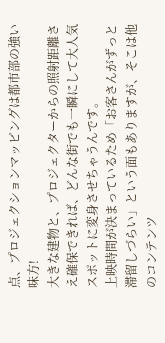点、プロジェクションマッピングは都市部の強い味方!
大きな建物と、プロジェクターからの照射距離さえ確保できれば、どんな街でも一瞬にして大人気スポットに変身させちゃうんです。
上映時間が決まっているため「お客さんがずっと滞留しづらい」という面もありますが、そこは他のコンテンツ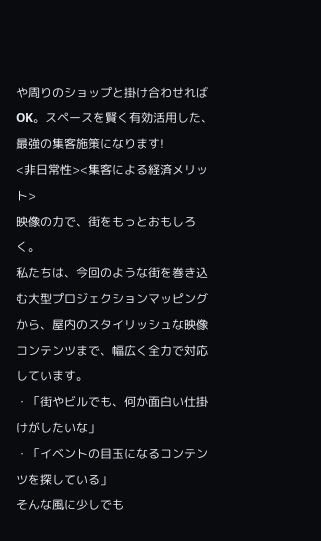や周りのショップと掛け合わせればOK。スペースを賢く有効活用した、最強の集客施策になります!
<非日常性><集客による経済メリット>
映像の力で、街をもっとおもしろく。
私たちは、今回のような街を巻き込む大型プロジェクションマッピングから、屋内のスタイリッシュな映像コンテンツまで、幅広く全力で対応しています。
・「街やビルでも、何か面白い仕掛けがしたいな」
・「イベントの目玉になるコンテンツを探している」
そんな風に少しでも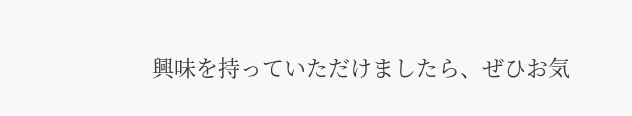興味を持っていただけましたら、ぜひお気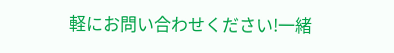軽にお問い合わせください!一緒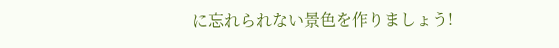に忘れられない景色を作りましょう!